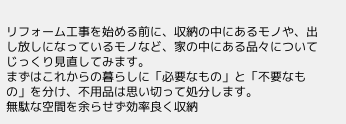リフォーム工事を始める前に、収納の中にあるモノや、出し放しになっているモノなど、家の中にある品々についてじっくり見直してみます。
まずはこれからの暮らしに「必要なもの」と「不要なもの」を分け、不用品は思い切って処分します。
無駄な空間を余らせず効率良く収納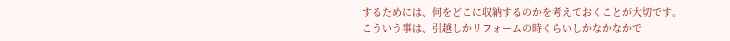するためには、何をどこに収納するのかを考えておくことが大切です。
こういう事は、引越しかリフォームの時くらいしかなかなかで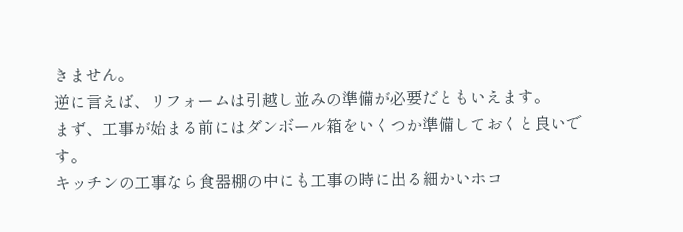きません。
逆に言えば、リフォームは引越し並みの準備が必要だともいえます。
まず、工事が始まる前にはダンボール箱をいくつか準備しておくと良いです。
キッチンの工事なら食器棚の中にも工事の時に出る細かいホコ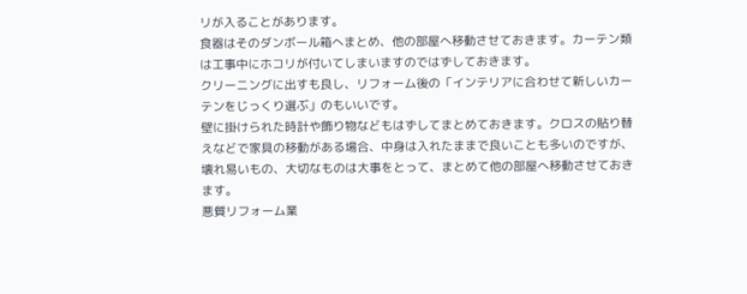リが入ることがあります。
食器はそのダンボール箱へまとめ、他の部屋へ移動させておきます。カーテン類は工事中にホコリが付いてしまいますのではずしておきます。
クリーニングに出すも良し、リフォーム後の「インテリアに合わせて新しいカーテンをじっくり選ぶ」のもいいです。
壁に掛けられた時計や飾り物などもはずしてまとめておきます。クロスの貼り替えなどで家具の移動がある場合、中身は入れたままで良いことも多いのですが、壊れ易いもの、大切なものは大事をとって、まとめて他の部屋へ移動させておきます。
悪質リフォーム業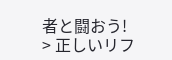者と闘おう! > 正しいリフ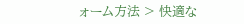ォーム方法 > 快適な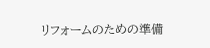リフォームのための準備